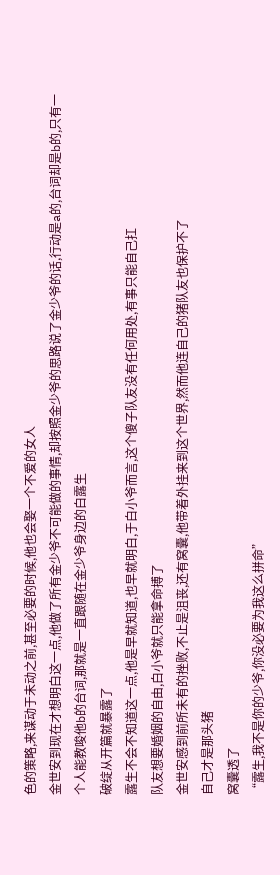色的策略,来谋动于未动之前,甚至必要的时候,他也会娶一个不爱的女人
金世安到现在才想明白这一点,他做了所有金少爷不可能做的事情,却按照金少爷的思路说了金少爷的话,行动是a的,台词却是b的,只有一个人能教唆他b的台词,那就是一直跟随在金少爷身边的白露生
破绽从开篇就暴露了
露生不会不知道这一点,他是早就知道,也早就明白,于白小爷而言,这个傻子队友没有任何用处,有事只能自己扛
队友想要婚姻的自由,白小爷就只能拿命搏了
金世安感到前所未有的挫败,不止是沮丧,还有窝囊,他带着外挂来到这个世界,然而他连自己的猪队友也保护不了
自己才是那头猪
窝囊透了
“露生,我不是你的少爷,你没必要为我这么拼命”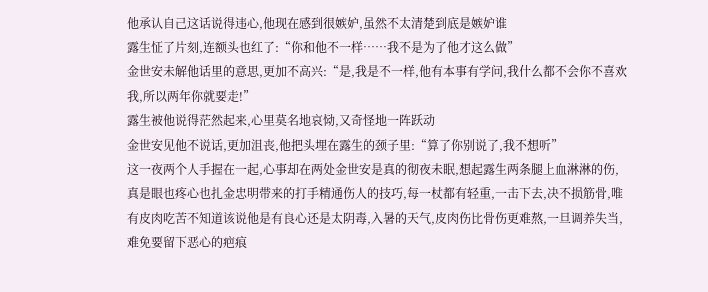他承认自己这话说得违心,他现在感到很嫉妒,虽然不太清楚到底是嫉妒谁
露生怔了片刻,连额头也红了:“你和他不一样……我不是为了他才这么做”
金世安未解他话里的意思,更加不高兴:“是,我是不一样,他有本事有学问,我什么都不会你不喜欢我,所以两年你就要走!”
露生被他说得茫然起来,心里莫名地哀恸,又奇怪地一阵跃动
金世安见他不说话,更加沮丧,他把头埋在露生的颈子里:“算了你别说了,我不想听”
这一夜两个人手握在一起,心事却在两处金世安是真的彻夜未眠,想起露生两条腿上血淋淋的伤,真是眼也疼心也扎金忠明带来的打手精通伤人的技巧,每一杖都有轻重,一击下去,决不损筋骨,唯有皮肉吃苦不知道该说他是有良心还是太阴毒,入暑的天气,皮肉伤比骨伤更难熬,一旦调养失当,难免要留下恶心的疤痕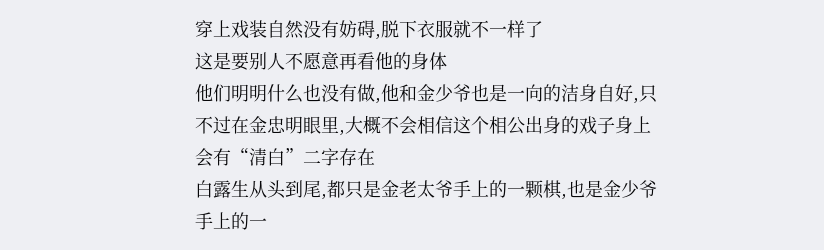穿上戏装自然没有妨碍,脱下衣服就不一样了
这是要别人不愿意再看他的身体
他们明明什么也没有做,他和金少爷也是一向的洁身自好,只不过在金忠明眼里,大概不会相信这个相公出身的戏子身上会有“清白”二字存在
白露生从头到尾,都只是金老太爷手上的一颗棋,也是金少爷手上的一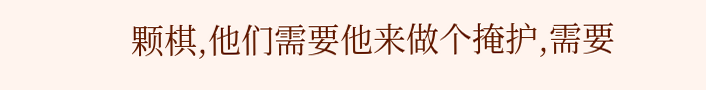颗棋,他们需要他来做个掩护,需要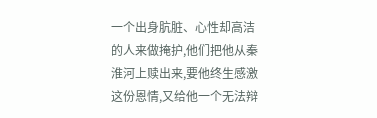一个出身肮脏、心性却高洁的人来做掩护,他们把他从秦淮河上赎出来,要他终生感激这份恩情,又给他一个无法辩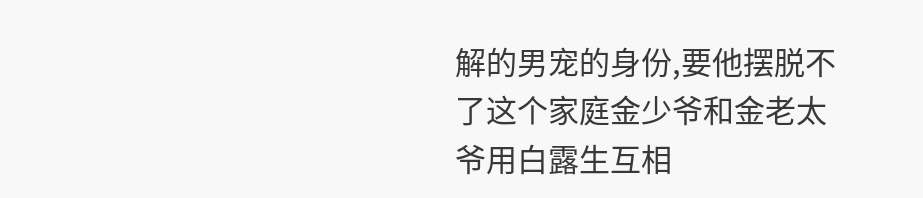解的男宠的身份,要他摆脱不了这个家庭金少爷和金老太爷用白露生互相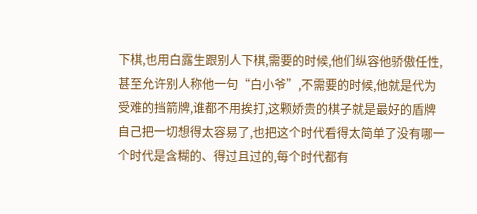下棋,也用白露生跟别人下棋,需要的时候,他们纵容他骄傲任性,甚至允许别人称他一句“白小爷”,不需要的时候,他就是代为受难的挡箭牌,谁都不用挨打,这颗娇贵的棋子就是最好的盾牌
自己把一切想得太容易了,也把这个时代看得太简单了没有哪一个时代是含糊的、得过且过的,每个时代都有